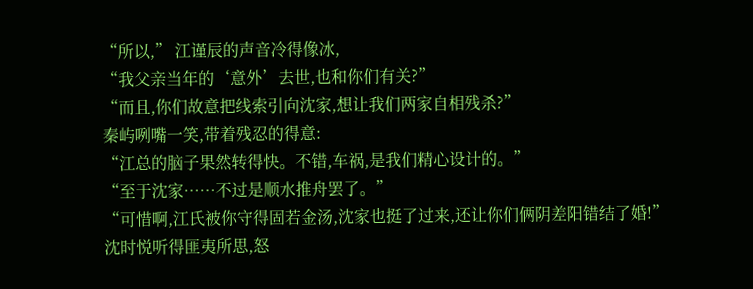“所以,” 江谨辰的声音冷得像冰,
“我父亲当年的‘意外’去世,也和你们有关?”
“而且,你们故意把线索引向沈家,想让我们两家自相残杀?”
秦屿咧嘴一笑,带着残忍的得意:
“江总的脑子果然转得快。不错,车祸,是我们精心设计的。”
“至于沈家……不过是顺水推舟罢了。”
“可惜啊,江氏被你守得固若金汤,沈家也挺了过来,还让你们俩阴差阳错结了婚!”
沈时悦听得匪夷所思,怒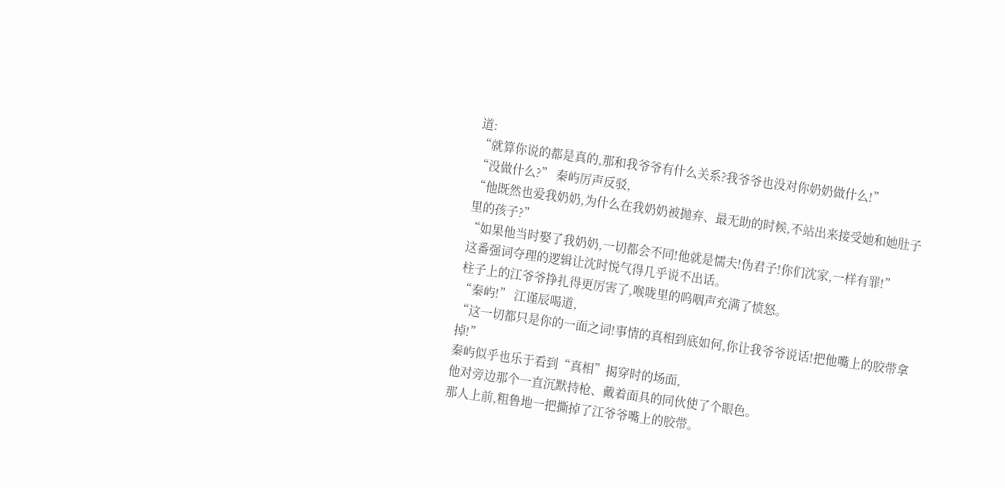道:
“就算你说的都是真的,那和我爷爷有什么关系?我爷爷也没对你奶奶做什么!”
“没做什么?” 秦屿厉声反驳,
“他既然也爱我奶奶,为什么在我奶奶被抛弃、最无助的时候,不站出来接受她和她肚子里的孩子?”
“如果他当时娶了我奶奶,一切都会不同!他就是懦夫!伪君子!你们沈家,一样有罪!”
这番强词夺理的逻辑让沈时悦气得几乎说不出话。
柱子上的江爷爷挣扎得更厉害了,喉咙里的呜咽声充满了愤怒。
“秦屿!” 江谨辰喝道,
“这一切都只是你的一面之词!事情的真相到底如何,你让我爷爷说话!把他嘴上的胶带拿掉!”
秦屿似乎也乐于看到“真相”揭穿时的场面,
他对旁边那个一直沉默持枪、戴着面具的同伙使了个眼色。
那人上前,粗鲁地一把撕掉了江爷爷嘴上的胶带。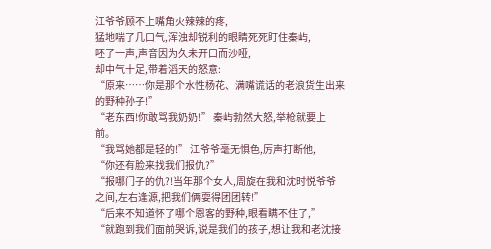江爷爷顾不上嘴角火辣辣的疼,
猛地喘了几口气,浑浊却锐利的眼睛死死盯住秦屿,
呸了一声,声音因为久未开口而沙哑,
却中气十足,带着滔天的怒意:
“原来……你是那个水性杨花、满嘴谎话的老浪货生出来的野种孙子!”
“老东西!你敢骂我奶奶!” 秦屿勃然大怒,举枪就要上前。
“我骂她都是轻的!” 江爷爷毫无惧色,厉声打断他,
“你还有脸来找我们报仇?”
“报哪门子的仇?!当年那个女人,周旋在我和沈时悦爷爷之间,左右逢源,把我们俩耍得团团转!”
“后来不知道怀了哪个恩客的野种,眼看瞒不住了,”
“就跑到我们面前哭诉,说是我们的孩子,想让我和老沈接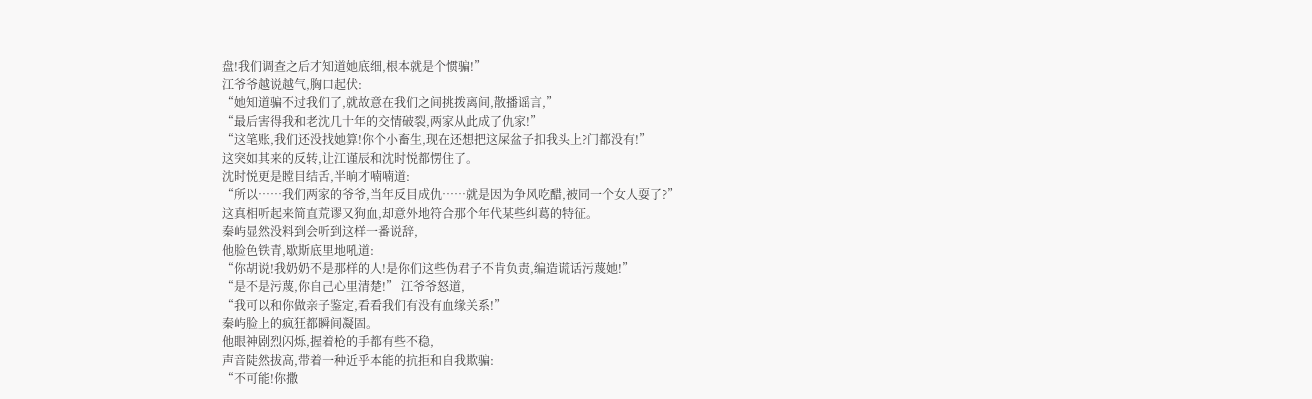盘!我们调查之后才知道她底细,根本就是个惯骗!”
江爷爷越说越气,胸口起伏:
“她知道骗不过我们了,就故意在我们之间挑拨离间,散播谣言,”
“最后害得我和老沈几十年的交情破裂,两家从此成了仇家!”
“这笔账,我们还没找她算!你个小畜生,现在还想把这屎盆子扣我头上?门都没有!”
这突如其来的反转,让江谨辰和沈时悦都愣住了。
沈时悦更是瞠目结舌,半晌才喃喃道:
“所以……我们两家的爷爷,当年反目成仇……就是因为争风吃醋,被同一个女人耍了?”
这真相听起来简直荒谬又狗血,却意外地符合那个年代某些纠葛的特征。
秦屿显然没料到会听到这样一番说辞,
他脸色铁青,歇斯底里地吼道:
“你胡说!我奶奶不是那样的人!是你们这些伪君子不肯负责,编造谎话污蔑她!”
“是不是污蔑,你自己心里清楚!” 江爷爷怒道,
“我可以和你做亲子鉴定,看看我们有没有血缘关系!”
秦屿脸上的疯狂都瞬间凝固。
他眼神剧烈闪烁,握着枪的手都有些不稳,
声音陡然拔高,带着一种近乎本能的抗拒和自我欺骗:
“不可能!你撒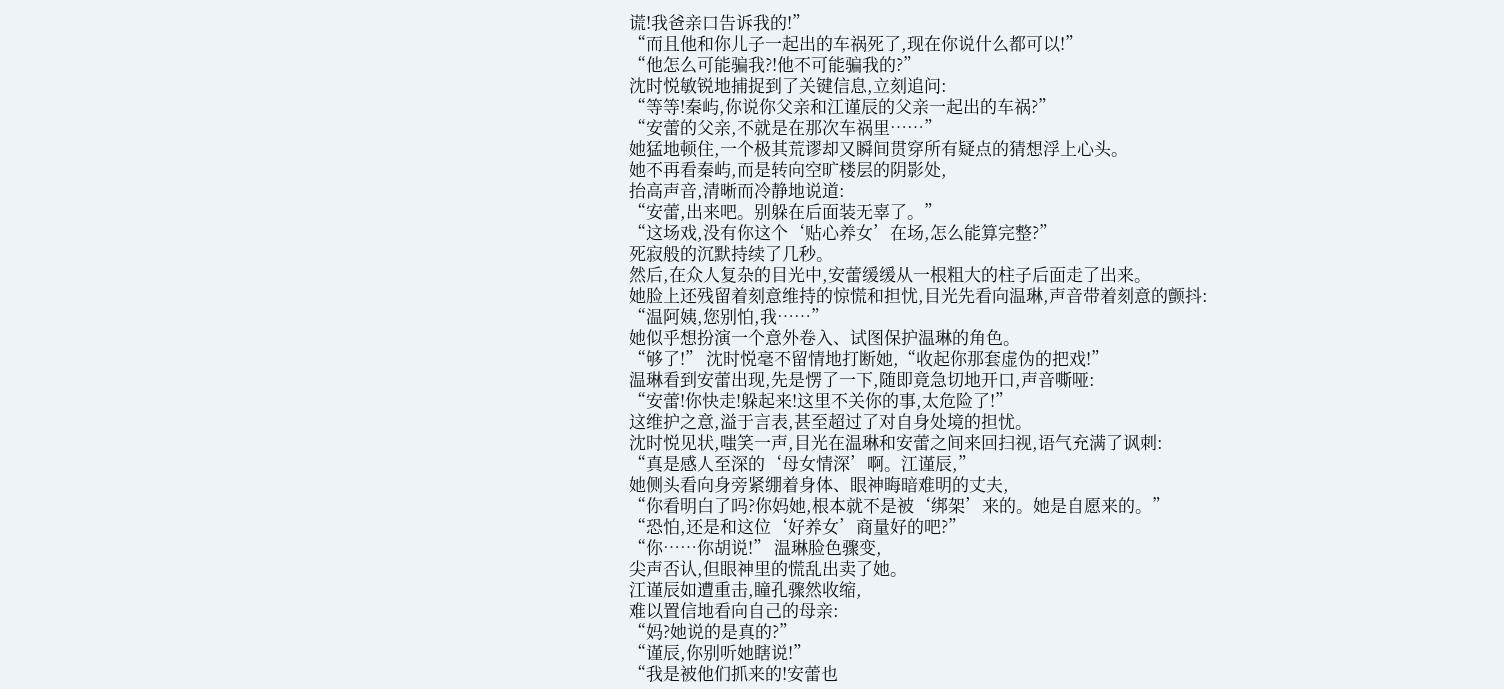谎!我爸亲口告诉我的!”
“而且他和你儿子一起出的车祸死了,现在你说什么都可以!”
“他怎么可能骗我?!他不可能骗我的?”
沈时悦敏锐地捕捉到了关键信息,立刻追问:
“等等!秦屿,你说你父亲和江谨辰的父亲一起出的车祸?”
“安蕾的父亲,不就是在那次车祸里……”
她猛地顿住,一个极其荒谬却又瞬间贯穿所有疑点的猜想浮上心头。
她不再看秦屿,而是转向空旷楼层的阴影处,
抬高声音,清晰而冷静地说道:
“安蕾,出来吧。别躲在后面装无辜了。”
“这场戏,没有你这个‘贴心养女’在场,怎么能算完整?”
死寂般的沉默持续了几秒。
然后,在众人复杂的目光中,安蕾缓缓从一根粗大的柱子后面走了出来。
她脸上还残留着刻意维持的惊慌和担忧,目光先看向温琳,声音带着刻意的颤抖:
“温阿姨,您别怕,我……”
她似乎想扮演一个意外卷入、试图保护温琳的角色。
“够了!” 沈时悦毫不留情地打断她,“收起你那套虚伪的把戏!”
温琳看到安蕾出现,先是愣了一下,随即竟急切地开口,声音嘶哑:
“安蕾!你快走!躲起来!这里不关你的事,太危险了!”
这维护之意,溢于言表,甚至超过了对自身处境的担忧。
沈时悦见状,嗤笑一声,目光在温琳和安蕾之间来回扫视,语气充满了讽刺:
“真是感人至深的‘母女情深’啊。江谨辰,”
她侧头看向身旁紧绷着身体、眼神晦暗难明的丈夫,
“你看明白了吗?你妈她,根本就不是被‘绑架’来的。她是自愿来的。”
“恐怕,还是和这位‘好养女’商量好的吧?”
“你……你胡说!” 温琳脸色骤变,
尖声否认,但眼神里的慌乱出卖了她。
江谨辰如遭重击,瞳孔骤然收缩,
难以置信地看向自己的母亲:
“妈?她说的是真的?”
“谨辰,你别听她瞎说!”
“我是被他们抓来的!安蕾也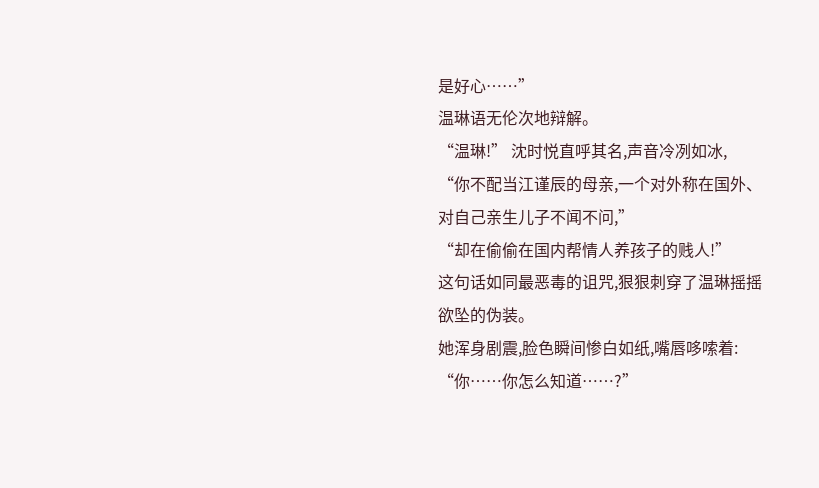是好心……”
温琳语无伦次地辩解。
“温琳!” 沈时悦直呼其名,声音冷冽如冰,
“你不配当江谨辰的母亲,一个对外称在国外、对自己亲生儿子不闻不问,”
“却在偷偷在国内帮情人养孩子的贱人!”
这句话如同最恶毒的诅咒,狠狠刺穿了温琳摇摇欲坠的伪装。
她浑身剧震,脸色瞬间惨白如纸,嘴唇哆嗦着:
“你……你怎么知道……?”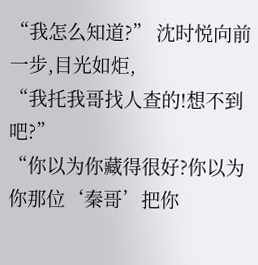“我怎么知道?” 沈时悦向前一步,目光如炬,
“我托我哥找人查的!想不到吧?”
“你以为你藏得很好?你以为你那位‘秦哥’把你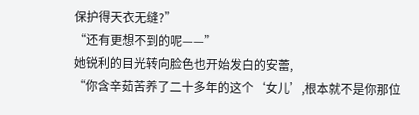保护得天衣无缝?”
“还有更想不到的呢——”
她锐利的目光转向脸色也开始发白的安蕾,
“你含辛茹苦养了二十多年的这个‘女儿’,根本就不是你那位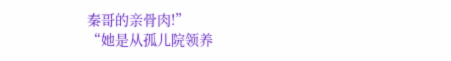秦哥的亲骨肉!”
“她是从孤儿院领养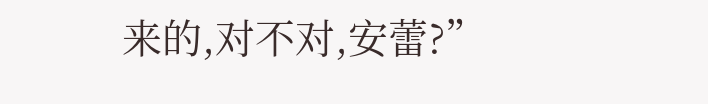来的,对不对,安蕾?”